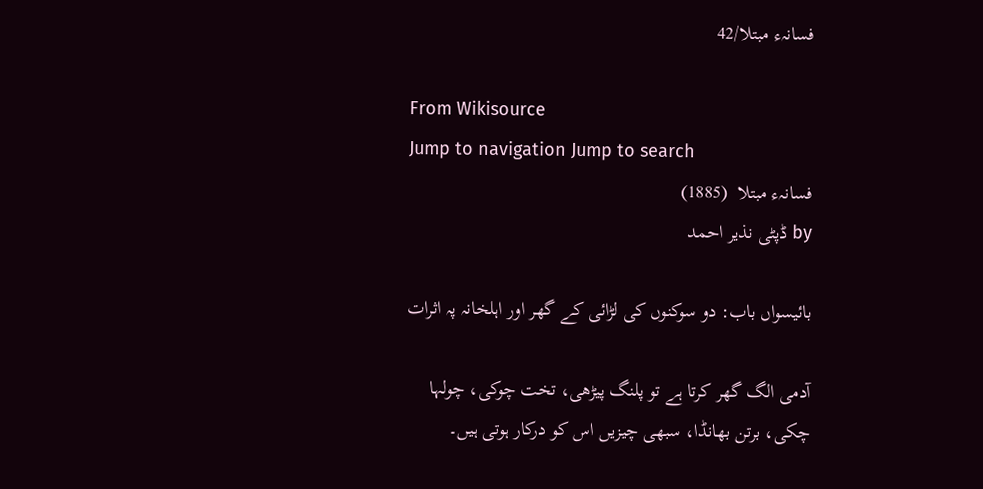فسانہء مبتلا/42

From Wikisource
Jump to navigation Jump to search
فسانہء مبتلا  (1885)
by ڈپٹی نذیر احمد

بائیسواں باب: دو سوکنوں کی لڑائی کے گھر اور اہلخانہ پہ اثرات

آدمی الگ گھر کرتا ہے تو پلنگ پیڑھی، تخت چوکی، چولہا چکی، برتن بھانڈا، سبھی چیزیں اس کو درکار ہوتی ہیں۔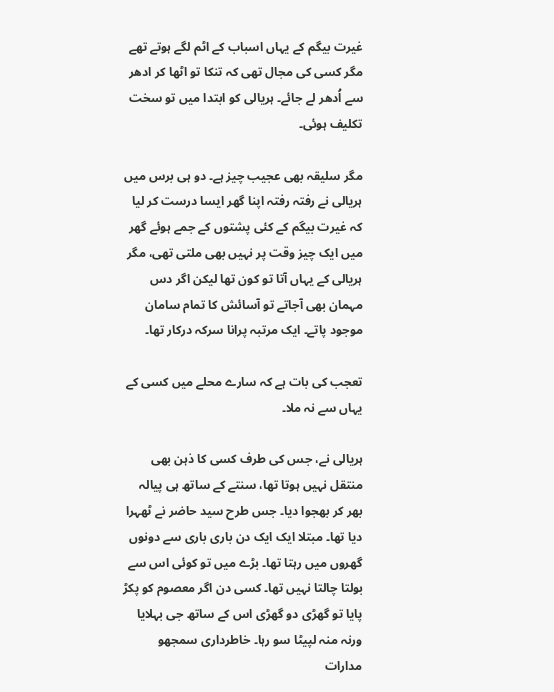غیرت بیگم کے یہاں اسباب کے اٹم لگے ہوتے تھے مگر کسی کی مجال تھی کہ تنکا تو اٹھا کر ادھر سے اُدھر لے جائے۔ ہریالی کو ابتدا میں تو سخت تکلیف ہوئی۔

مگر سلیقہ بھی عجیب چیز ہے۔ دو ہی برس میں ہریالی نے رفتہ رفتہ اپنا گھر ایسا درست کر لیا کہ غیرت بیگم کے کئی پشتوں کے جمے ہوئے گھر میں ایک چیز وقت پر نہیں بھی ملتی تھی، مگر ہریالی کے یہاں آتا تو کون تھا لیکن اگر دس مہمان بھی آجاتے تو آسائش کا تمام سامان موجود پاتے۔ ایک مرتبہ پرانا سرکہ درکار تھا۔

تعجب کی بات ہے کہ سارے محلے میں کسی کے یہاں سے نہ ملا۔

ہریالی نے، جس کی طرف کسی کا ذہن بھی منتقل نہیں ہوتا تھا، سنتے کے ساتھ ہی پیالہ بھر کر بھجوا دیا۔ جس طرح سید حاضر نے ٹھہرا دیا تھا۔ مبتلا ایک ایک دن باری باری سے دونوں گھروں میں رہتا تھا۔ بڑے میں تو کوئی اس سے بولتا چالتا نہیں تھا۔ کسی دن اگر معصوم کو پکڑ پایا تو گھڑی دو گھڑی اس کے ساتھ جی بہلایا ورنہ منہ لپیٹا سو رہا۔ خاطرداری سمجھو مدارات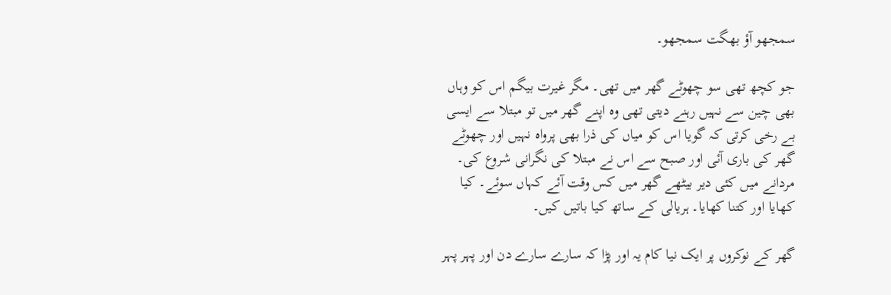سمجھو آؤ بھگت سمجھو۔

جو کچھ تھی سو چھوٹے گھر میں تھی۔ مگر غیرت بیگم اس کو وہاں بھی چین سے نہیں رہنے دیتی تھی وہ اپنے گھر میں تو مبتلا سے ایسی بے رخی کرتی کہ گویا اس کو میاں کی ذرا بھی پرواہ نہیں اور چھوٹے گھر کی باری آئی اور صبح سے اس نے مبتلا کی نگرانی شروع کی۔ مردانے میں کئی دیر بیٹھے گھر میں کس وقت آئے کہاں سوئے۔ کیا کھایا اور کتنا کھایا۔ ہریالی کے ساتھ کیا باتیں کیں۔

گھر کے نوکروں پر ایک نیا کام یہ اور پڑا کہ سارے سارے دن اور پہر پہر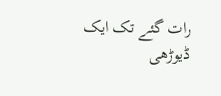رات گئے تک ایک ڈیوڑھی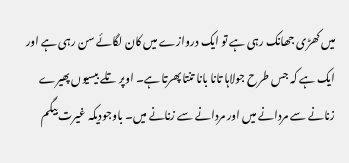میں کھڑی جھانک رہی ہے تو ایک دروازے میں کان لگائے سن رہی ہے اور ایک ہے کہ جس طرح جولاہا تانا بانا تنتا پھرتا ہے۔ اوپر تلے بیسیوں پھیرے زنانے سے مردانے میں اور مردانے سے زنانے میں۔ باوجودیکہ غیرت بیگم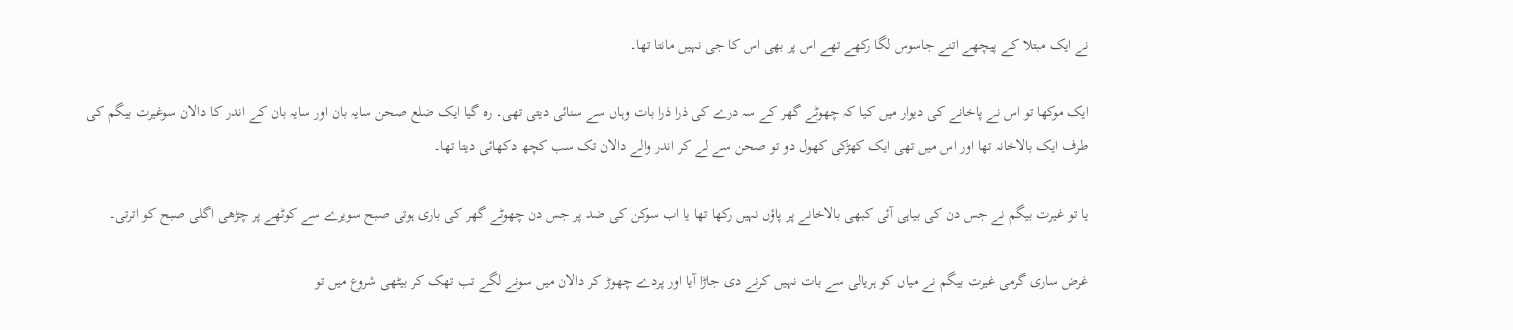نے ایک مبتلا کے پیچھے اتنے جاسوس لگا رکھے تھے اس پر بھی اس کا جی نہیں مانتا تھا۔

ایک موکھا تو اس نے پاخانے کی دیوار میں کیا کہ چھوٹے گھر کے سہ درے کی ذرا ذرا بات وہاں سے سنائی دیتی تھی۔ رہ گیا ایک ضلع صحن سایہ بان اور سایہ بان کے اندر کا دالان سوغیرت بیگم کی طرف ایک بالاخانہ تھا اور اس میں تھی ایک کھڑکی کھول دو تو صحن سے لے کر اندر والے دالان تک سب کچھ دکھائی دیتا تھا۔

یا تو غیرت بیگم نے جس دن کی بیاہی آئی کبھی بالاخانے پر پاؤں نہیں رکھا تھا یا اب سوکن کی ضد پر جس دن چھوٹے گھر کی باری ہوتی صبح سویرے سے کوٹھے پر چڑھی اگلی صبح کو اترتی۔

غرض ساری گرمی غیرت بیگم نے میاں کو ہریالی سے بات نہیں کرنے دی جاڑا آیا اور پردے چھوڑ کر دالان میں سونے لگے تب تھک کر بیٹھی شروع میں تو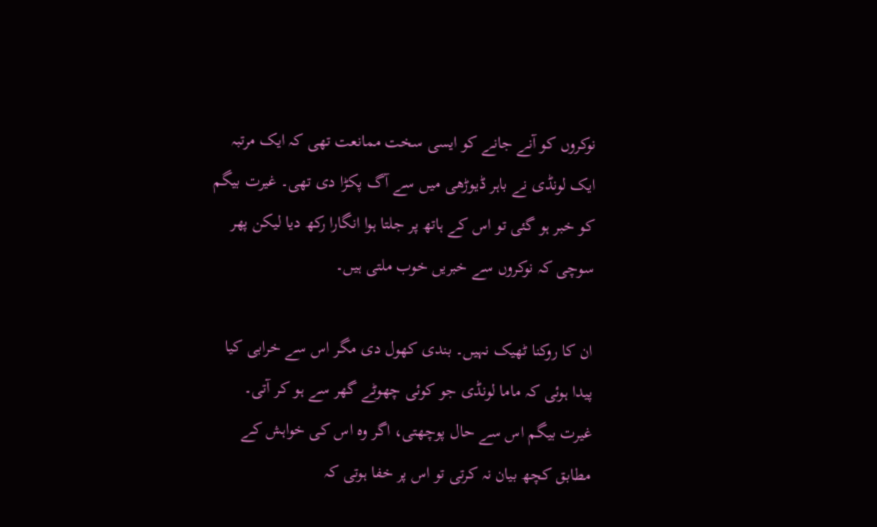نوکروں کو آنے جانے کو ایسی سخت ممانعت تھی کہ ایک مرتبہ ایک لونڈی نے باہر ڈیوڑھی میں سے آگ پکڑا دی تھی۔ غیرت بیگم کو خبر ہو گئی تو اس کے ہاتھ پر جلتا ہوا انگارا رکھ دیا لیکن پھر سوچی کہ نوکروں سے خبریں خوب ملتی ہیں۔

ان کا روکنا ٹھیک نہیں۔ بندی کھول دی مگر اس سے خرابی کیا پیدا ہوئی کہ ماما لونڈی جو کوئی چھوٹے گھر سے ہو کر آتی۔ غیرت بیگم اس سے حال پوچھتی، اگر وہ اس کی خواہش کے مطابق کچھ بیان نہ کرتی تو اس پر خفا ہوتی کہ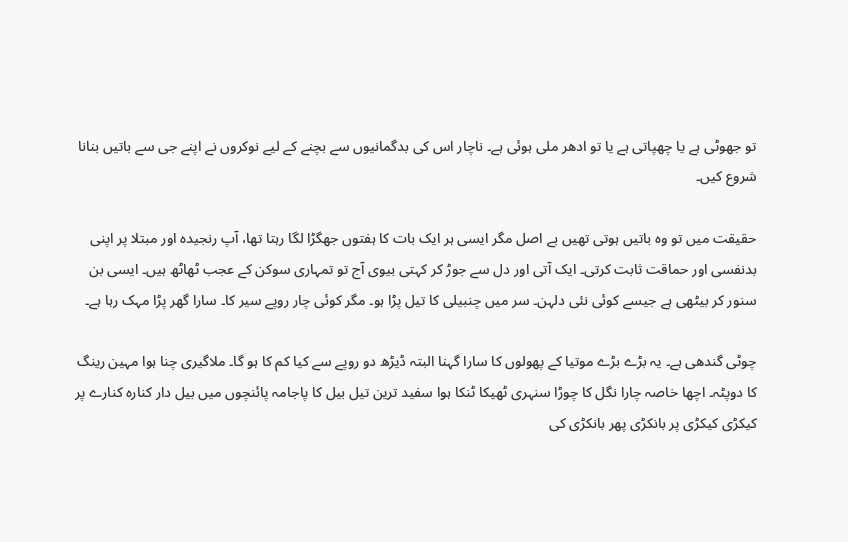تو جھوٹی ہے یا چھپاتی ہے یا تو ادھر ملی ہوئی ہے۔ ناچار اس کی بدگمانیوں سے بچنے کے لیے نوکروں نے اپنے جی سے باتیں بنانا شروع کیں۔

حقیقت میں تو وہ باتیں ہوتی تھیں بے اصل مگر ایسی ہر ایک بات کا ہفتوں جھگڑا لگا رہتا تھا، آپ رنجیدہ اور مبتلا پر اپنی بدنفسی اور حماقت ثابت کرتی۔ ایک آتی اور دل سے جوڑ کر کہتی بیوی آج تو تمہاری سوکن کے عجب ٹھاٹھ ہیں۔ ایسی بن سنور کر بیٹھی ہے جیسے کوئی نئی دلہن۔ سر میں چنبیلی کا تیل پڑا ہو۔ مگر کوئی چار روپے سیر کا۔ سارا گھر پڑا مہک رہا ہے۔

چوٹی گندھی ہے۔ یہ بڑے بڑے موتیا کے پھولوں کا سارا گہنا البتہ ڈیڑھ دو روپے سے کیا کم کا ہو گا۔ ملاگیری چنا ہوا مہین رینگ کا دوپٹہ۔ اچھا خاصہ چارا نگل کا چوڑا سنہری ٹھیکا ٹنکا ہوا سفید ترین تیل بیل کا پاجامہ پائنچوں میں بیل دار کنارہ کنارے پر کیکڑی کیکڑی پر بانکڑی پھر بانکڑی کی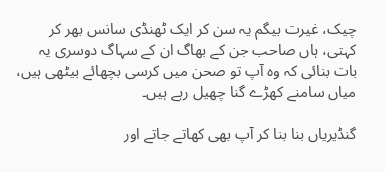چیک، غیرت بیگم یہ سن کر ایک ٹھنڈی سانس بھر کر کہتی، ہاں صاحب جن کے بھاگ ان کے سہاگ دوسری یہ بات بنائی کہ وہ آپ تو صحن میں کرسی بچھائے بیٹھی ہیں، میاں سامنے کھڑے گنا چھیل رہے ہیں۔

گنڈیریاں بنا بنا کر آپ بھی کھاتے جاتے اور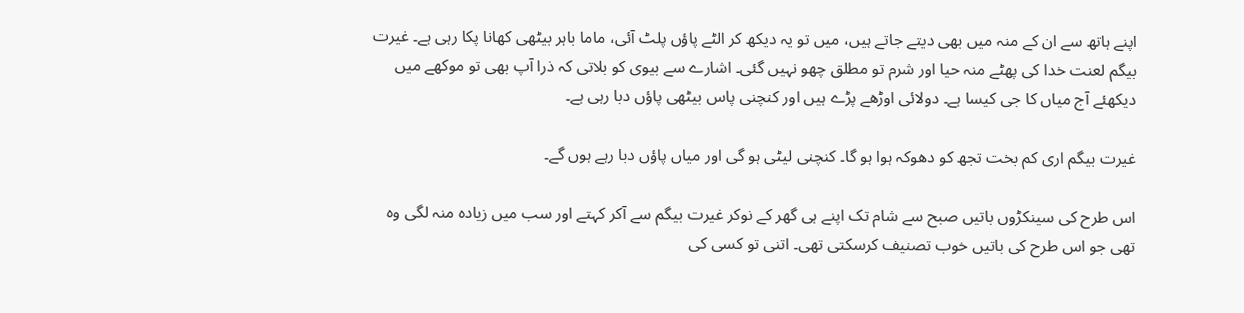اپنے ہاتھ سے ان کے منہ میں بھی دیتے جاتے ہیں، میں تو یہ دیکھ کر الٹے پاؤں پلٹ آئی، ماما باہر بیٹھی کھانا پکا رہی ہے۔ غیرت بیگم لعنت خدا کی پھٹے منہ حیا اور شرم تو مطلق چھو نہیں گئی۔ اشارے سے بیوی کو بلاتی کہ ذرا آپ بھی تو موکھے میں دیکھئے آج میاں کا جی کیسا ہے۔ دولائی اوڑھے پڑے ہیں اور کنچنی پاس بیٹھی پاؤں دبا رہی ہے۔

غیرت بیگم اری کم بخت تجھ کو دھوکہ ہوا ہو گا۔ کنچنی لیٹی ہو گی اور میاں پاؤں دبا رہے ہوں گے۔

اس طرح کی سینکڑوں باتیں صبح سے شام تک اپنے ہی گھر کے نوکر غیرت بیگم سے آکر کہتے اور سب میں زیادہ منہ لگی وہ تھی جو اس طرح کی باتیں خوب تصنیف کرسکتی تھی۔ اتنی تو کسی کی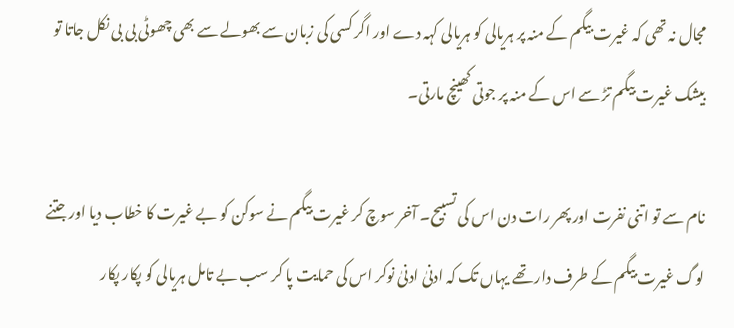مجال نہ تھی کہ غیرت بیگم کے منہ پر ہریالی کو ہریالی کہہ دے اور اگر کسی کی زبان سے بھولے سے بھی چھوٹی بی بی نکل جاتا تو بیشک غیرت بیگم تڑ سے اس کے منہ پر جوتی کھینچ مارتی۔

نام سے تو اتنی نفرت اور پھر رات دن اس کی تسبیح۔ آخر سوچ کر غیرت بیگم نے سوکن کو بے غیرت کا خطاب دیا اور جتنے لوگ غیرت بیگم کے طرف دار تھے یہاں تک کہ ادنیٰ ادنیٰ نوکر اس کی حمایت پا کر سب بے تامل ہریالی کو پکار پکار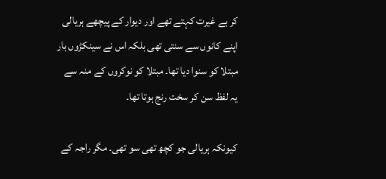کر بے غیرت کہتے تھے اور دیوار کے پیچھے ہریالی اپنے کانوں سے سنتی تھی بلکہ اس نے سینکڑوں بار مبتلا کو سنوا دیا تھا۔ مبتلا کو نوکروں کے منہ سے یہ لفظ سن کر سخت رنج ہوتا تھا۔

کیونکہ ہریالی جو کچھ تھی سو تھی۔ مگر راجہ کے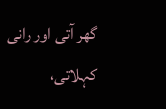گھر آتی اور رانی کہلاتی،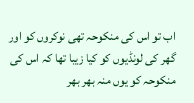اب تو اس کی منکوحہ تھی نوکروں کو اور گھر کی لونڈیوں کو کیا زیبا تھا کہ اس کی منکوحہ کو یوں منہ بھر بھر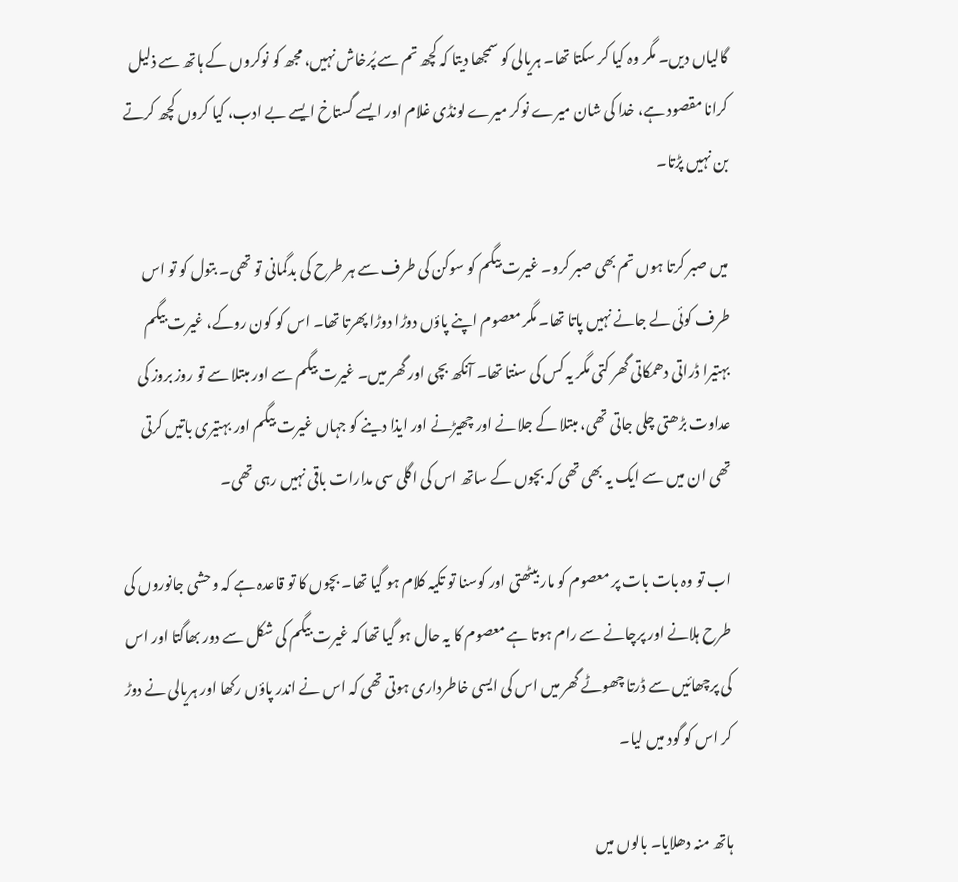گالیاں دیں۔ مگر وہ کیا کر سکتا تھا۔ ہریالی کو سمجھا دیتا کہ کچھ تم سے پُرخاش نہیں، مجھ کو نوکروں کے ہاتھ سے ذلیل کرانا مقصود ہے، خدا کی شان میرے نوکر میرے لونڈی غلام اور ایسے گستاخ ایسے بے ادب، کیا کروں کچھ کرتے بن نہیں پڑتا۔

میں صبر کرتا ہوں تم بھی صبر کرو۔ غیرت بیگم کو سوکن کی طرف سے ہر طرح کی بدگمانی تو تھی۔ بتول کو تو اس طرف کوئی لے جانے نہیں پاتا تھا۔ مگر معصوم اپنے پاؤں دوڑا دوڑا پھرتا تھا۔ اس کو کون روکے، غیرت بیگم بہتیرا ڈراتی دھمکاتی گھر کتی مگر یہ کس کی سنتا تھا۔ آنکھ بچی اور گھر میں۔ غیرت بیگم سے اور مبتلا سے تو روز بروز کی عداوت بڑھتی چلی جاتی تھی، مبتلا کے جلانے اور چھیڑنے اور ایذا دینے کو جہاں غیرت بیگم اور بہتیری باتیں کرتی تھی ان میں سے ایک یہ بھی تھی کہ بچوں کے ساتھ اس کی اگلی سی مدارات باقی نہیں رہی تھی۔

اب تو وہ بات بات پر معصوم کو مار بیٹھتی اور کوسنا تو تکیہ کلام ہو گیا تھا۔ بچوں کا تو قاعدہ ہے کہ وحشی جانوروں کی طرح ہلانے اور پرچانے سے رام ہوتا ہے معصوم کا یہ حال ہو گیا تھا کہ غیرت بیگم کی شکل سے دور بھاگتا اور اس کی پرچھائیں سے ڈرتا چھوٹے گھر میں اس کی ایسی خاطرداری ہوتی تھی کہ اس نے اندر پاؤں رکھا اور ہریالی نے دوڑ کر اس کو گود میں لیا۔

ہاتھ منہ دھلایا۔ بالوں میں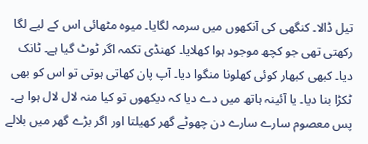تیل ڈالا۔ کنگھی کی آنکھوں میں سرمہ لگایا۔ میوہ مٹھائی اس کے لیے لگا رکھتی تھی جو کچھ موجود ہوا کھلایا۔ کھنڈی تکمہ اگر ٹوٹ گیا ہے۔ ٹانک دیا۔ کبھی کبھار کوئی کھلونا منگوا دیا۔ آپ پان کھاتی ہوتی تو اس کو بھی ٹکڑا بنا دیا۔ یا آئینہ ہاتھ میں دے دیا کہ دیکھوں تو کیا منہ لال لال ہوا ہے۔ پس معصوم سارے سارے دن چھوٹے گھر کھیلتا اور اگر بڑے گھر میں بلالے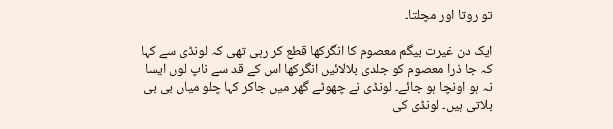تو روتا اور مچلتا۔

ایک دن غیرت بیگم معصوم کا انگرکھا قطع کر رہی تھی کہ لونڈی سے کہا کہ جا ذرا معصوم کو جلدی بلالائیں انگرکھا اس کے قد سے ناپ لوں ایسا نہ ہو اونچا ہو جائے۔ لونڈی نے چھوٹے گھر میں جاکر کہا چلو میاں بی بی بلاتی ہیں۔ لونڈی کی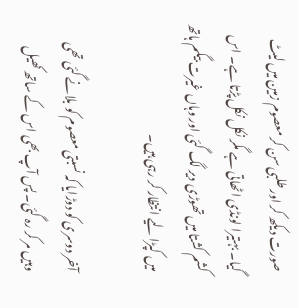صورت دیکھ کر اور طلبی سن کر معصوم زمین میں لیٹ گیا۔ بہتیرا لونڈی اٹھاتی ہے مگر نکل نکل پڑتا ہے۔ اس کشم کشتا میں تھوڑی دیر لگ گئی اور وہاں غیرت بیگم ہاتھ میں کپڑا لیے انتظار کر رہی ہیں۔

آخر دوسری کو دوڑایا کہ نسبتی معصوم کو بلانے گئی تھی وہیں مر کر رہ گئی۔ پس آپ بھی اس کے ساتھ کھیل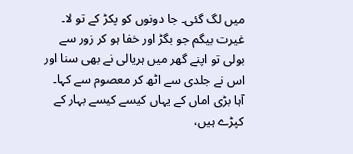میں لگ گئی۔ جا دونوں کو پکڑ کے تو لا۔ غیرت بیگم جو بگڑ اور خفا ہو کر زور سے بولی تو اپنے گھر میں ہریالی نے بھی سنا اور اس نے جلدی سے اٹھ کر معصوم سے کہا۔ آہا بڑی اماں کے یہاں کیسے کیسے بہار کے کپڑے ہیں،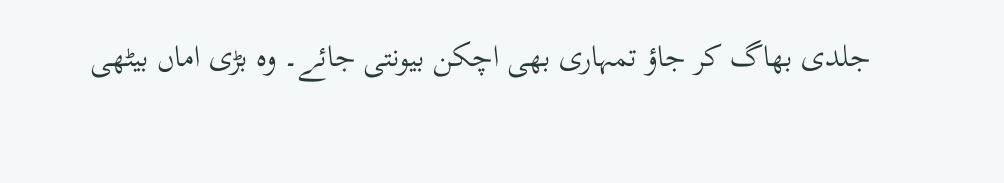جلدی بھاگ کر جاؤ تمہاری بھی اچکن بیونتی جائے۔ وہ بڑی اماں بیٹھی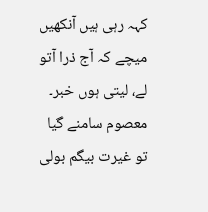کہہ رہی ہیں آنکھیں میچے کہ آج ذرا آتو لے، لیتی ہوں خبر۔ معصوم سامنے گیا تو غیرت بیگم بولی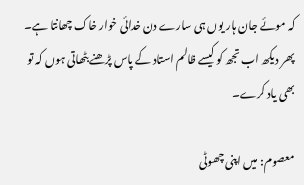کہ موئے جان ہار یوں ہی سارے دن خدائی خوار خاک چھانتا ہے۔ پھر دیکھ اب تجھ کو کیسے ظالم استاد کے پاس پڑھنے بٹھاتی ہوں کہ تو بھی یاد کرے۔

معصوم: میں اپنی چھوٹی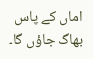اماں کے پاس بھاگ جاؤں گا۔